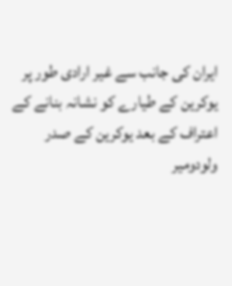ایران کی جانب سے غیر ارادی طور پر یوکرین کے طیارے کو نشانہ بنانے کے اعتراف کے بعد یوکرین کے صدر ولودومیر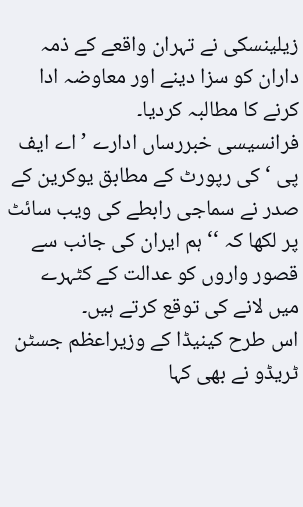زیلینسکی نے تہران واقعے کے ذمہ داران کو سزا دینے اور معاوضہ ادا کرنے کا مطالبہ کردیا۔
فرانسیسی خبررساں ادارے ’اے ایف پی ‘ کی رپورٹ کے مطابق یوکرین کے صدر نے سماجی رابطے کی ویب سائٹ پر لکھا کہ ‘‘ ہم ایران کی جانب سے قصور واروں کو عدالت کے کٹہرے میں لانے کی توقع کرتے ہیں۔
اس طرح کینیڈا کے وزیراعظم جسٹن ٹریڈو نے بھی کہا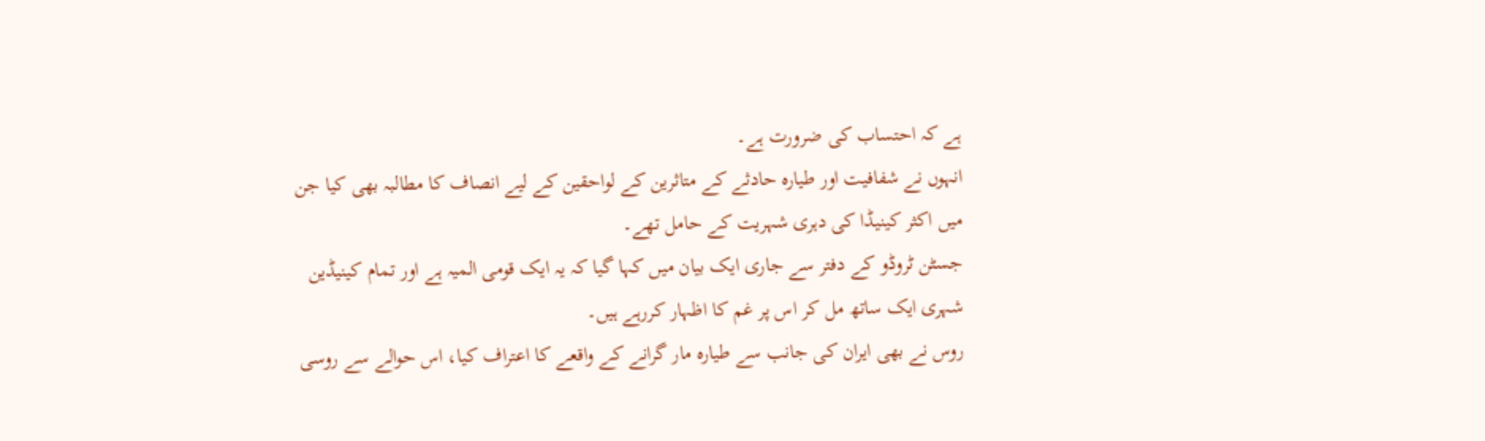ہے کہ احتساب کی ضرورت ہے۔
انہوں نے شفافیت اور طیارہ حادثے کے متاثرین کے لواحقین کے لیے انصاف کا مطالبہ بھی کیا جن میں اکثر کینیڈا کی دہری شہریت کے حامل تھے۔
جسٹن ٹروڈو کے دفتر سے جاری ایک بیان میں کہا گیا کہ یہ ایک قومی المیہ ہے اور تمام کینیڈین شہری ایک ساتھ مل کر اس پر غم کا اظہار کررہے ہیں۔
روس نے بھی ایران کی جانب سے طیارہ مار گرانے کے واقعے کا اعتراف کیا، اس حوالے سے روسی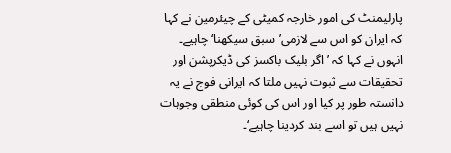پارلیمنٹ کی امور خارجہ کمیٹی کے چیئرمین نے کہا کہ ایران کو اس سے لازمی’ سبق سیکھنا‘ چاہیے۔
انہوں نے کہا کہ ’ اگر بلیک باکسز کی ڈیکرپشن اور تحقیقات سے ثبوت نہیں ملتا کہ ایرانی فوج نے یہ دانستہ طور پر کیا اور اس کی کوئی منطقی وجوہات نہیں ہیں تو اسے بند کردینا چاہیے‘۔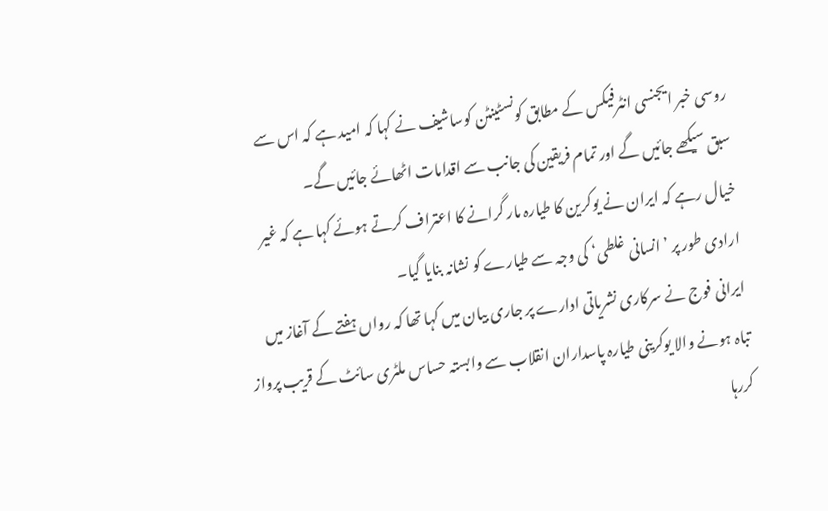روسی خبر ایجنسی انٹرفیکس کے مطابق کونسٹینٹن کوساشیف نے کہا کہ امید ہے کہ اس سے سبق سیکھے جائیں گے اور تمام فریقین کی جانب سے اقدامات اٹھائے جائیں گے۔
خیال رہے کہ ایران نے یوکرین کا طیارہ مار گرانے کا اعتراف کرتے ہوئے کہا ہے کہ غیر ارادی طور پر ’انسانی غلطی‘ کی وجہ سے طیارے کو نشانہ بنایا گیا۔
ایرانی فوج نے سرکاری نشریاتی ادارے پر جاری بیان میں کہا تھا کہ رواں ہفتے کے آغاز میں تباہ ہونے والا یوکرینی طیارہ پاسداران انقلاب سے وابستہ حساس ملٹری سائٹ کے قریب پرواز کررہا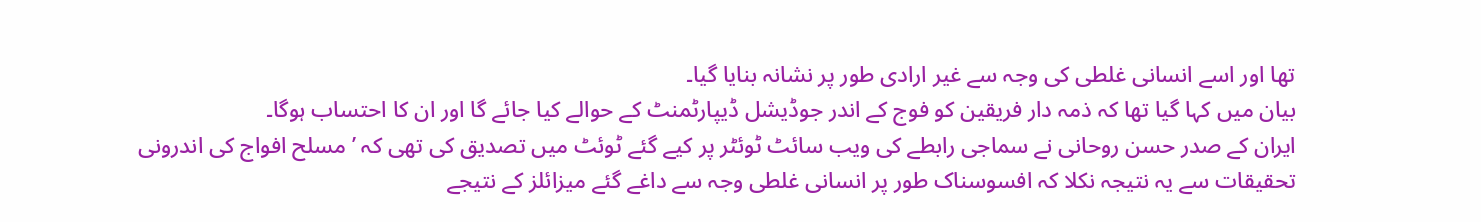تھا اور اسے انسانی غلطی کی وجہ سے غیر ارادی طور پر نشانہ بنایا گیا۔
بیان میں کہا گیا تھا کہ ذمہ دار فریقین کو فوج کے اندر جوڈیشل ڈیپارٹمنٹ کے حوالے کیا جائے گا اور ان کا احتساب ہوگا۔
ایران کے صدر حسن روحانی نے سماجی رابطے کی ویب سائٹ ٹوئٹر پر کیے گئے ٹوئٹ میں تصدیق کی تھی کہ ’مسلح افواج کی اندرونی تحقیقات سے یہ نتیجہ نکلا کہ افسوسناک طور پر انسانی غلطی وجہ سے داغے گئے میزائلز کے نتیجے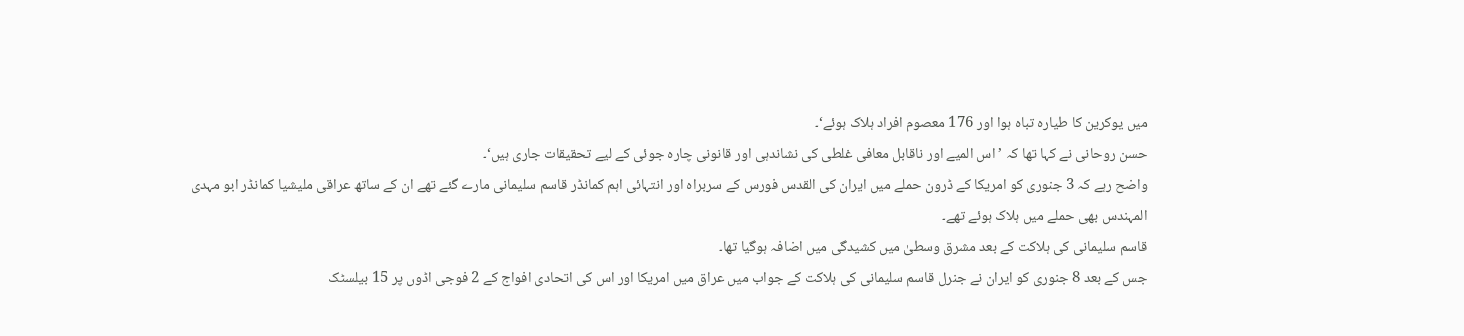میں یوکرین کا طیارہ تباہ ہوا اور 176 معصوم افراد ہلاک ہوئے‘۔
حسن روحانی نے کہا تھا کہ ’اس المیے اور ناقابل معافی غلطی کی نشاندہی اور قانونی چارہ جوئی کے لیے تحقیقات جاری ہیں‘۔
واضح رہے کہ 3 جنوری کو امریکا کے ڈرون حملے میں ایران کی القدس فورس کے سربراہ اور انتہائی اہم کمانڈر قاسم سلیمانی مارے گئے تھے ان کے ساتھ عراقی ملیشیا کمانڈر ابو مہدی المہندس بھی حملے میں ہلاک ہوئے تھے۔
قاسم سلیمانی کی ہلاکت کے بعد مشرق وسطیٰ میں کشیدگی میں اضافہ ہوگیا تھا۔
جس کے بعد 8 جنوری کو ایران نے جنرل قاسم سلیمانی کی ہلاکت کے جواب میں عراق میں امریکا اور اس کی اتحادی افواج کے 2 فوجی اڈوں پر 15 بیلسٹک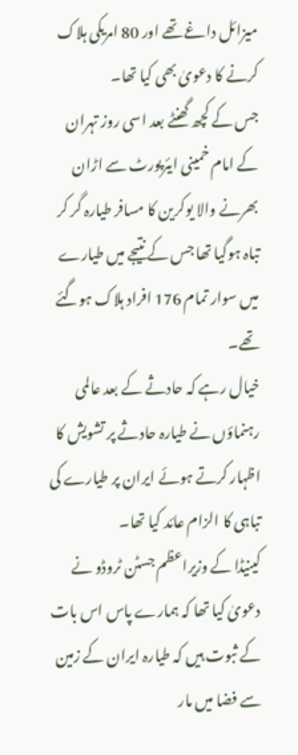میزائل داغے تھے اور 80 امریکی ہلاک کرنے کا دعویٰ بھی کیا تھا۔
جس کے کچھ گھنٹے بعد اسی روز تہران کے امام خمینی ایئرپورٹ سے اڑان بھرنے والا یوکرین کا مسافر طیارہ گر کر تباہ ہوگیا تھا جس کے نتیجے میں طیارے میں سوار تمام 176 افراد ہلاک ہوگئے تھے۔
خیال رہے کہ حادثے کے بعد عالمی رہنماؤں نے طیارہ حادثے پر تشویش کا اظہار کرتے ہوئے ایران پر طیارے کی تباہی کا الزام عائد کیا تھا۔
کینیڈا کے وزیراعظم جسٹن ٹروڈو نے دعویٰ کیا تھا کہ ہمارے پاس اس بات کے ثبوت ہیں کہ طیارہ ایران کے زمین سے فضا میں مار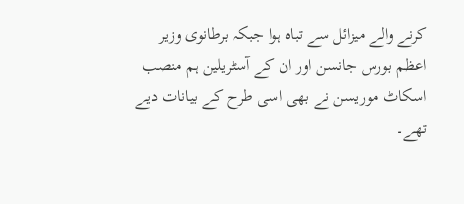کرنے والے میزائل سے تباہ ہوا جبکہ برطانوی وزیر اعظم بورس جانسن اور ان کے آسٹریلین ہم منصب اسکاٹ موریسن نے بھی اسی طرح کے بیانات دیے تھے۔